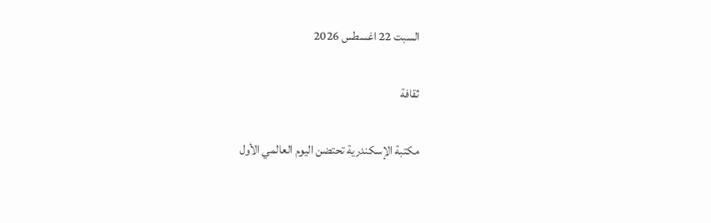السبت 22 اغسطس 2026

ثقافة

مكتبة الإسكندرية تحتضن اليوم العالمي الأول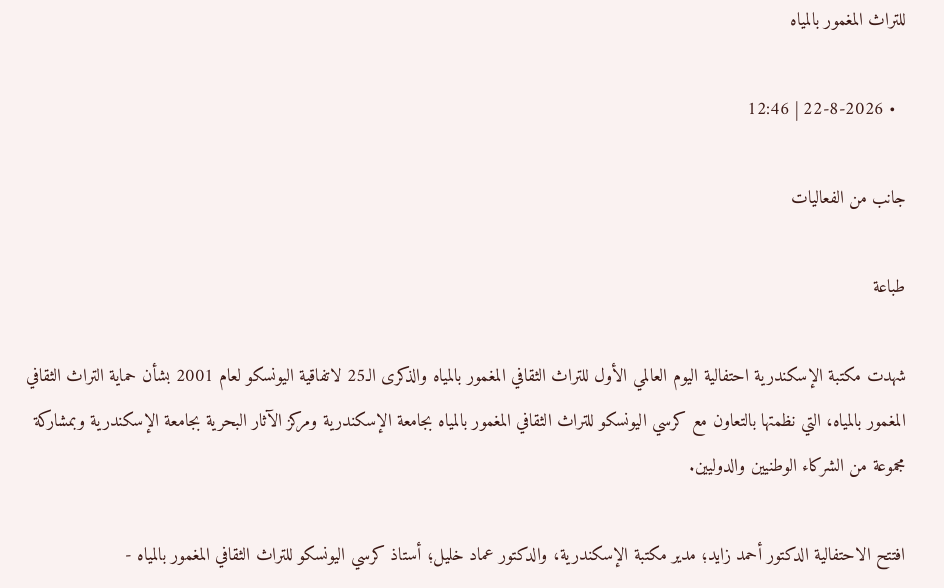للتراث المغمور بالمياه

  • 22-8-2026 | 12:46

جانب من الفعاليات

طباعة

شهدت مكتبة الإسكندرية احتفالية اليوم العالمي الأول للتراث الثقافي المغمور بالمياه والذكرى الـ25 لاتفاقية اليونسكو لعام 2001 بشأن حماية التراث الثقافي المغمور بالمياه، التي نظمتها بالتعاون مع كرسي اليونسكو للتراث الثقافي المغمور بالمياه بجامعة الإسكندرية ومركز الآثار البحرية بجامعة الإسكندرية وبمشاركة مجموعة من الشركاء الوطنيين والدوليين.

افتتح الاحتفالية الدكتور أحمد زايد؛ مدير مكتبة الإسكندرية، والدكتور عماد خليل؛ أستاذ كرسي اليونسكو للتراث الثقافي المغمور بالمياه -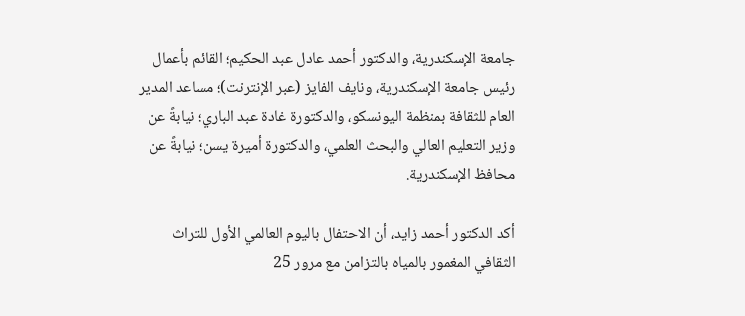جامعة الإسكندرية، والدكتور أحمد عادل عبد الحكيم؛ القائم بأعمال رئيس جامعة الإسكندرية، ونايف الفايز (عبر الإنترنت)؛ مساعد المدير العام للثقافة بمنظمة اليونسكو، والدكتورة غادة عبد الباري؛ نيابةً عن وزير التعليم العالي والبحث العلمي، والدكتورة أميرة يسن؛ نيابةً عن محافظ الإسكندرية.

أكد الدكتور أحمد زايد، أن الاحتفال باليوم العالمي الأول للتراث الثقافي المغمور بالمياه بالتزامن مع مرور 25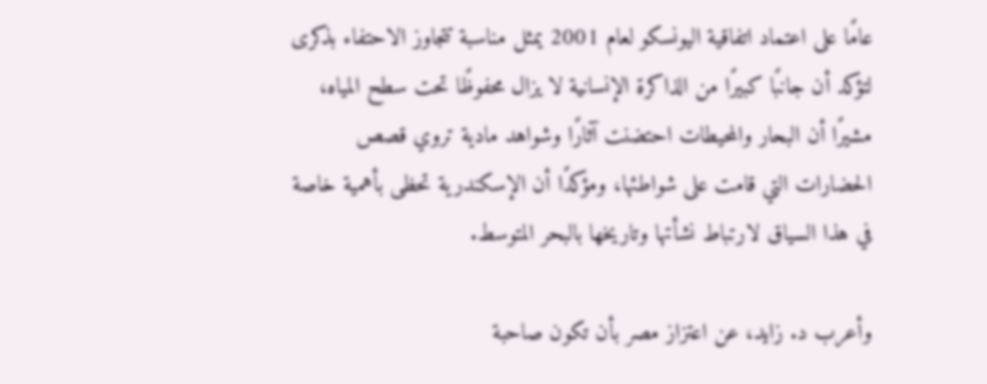عامًا على اعتماد اتفاقية اليونسكو لعام 2001 يمثل مناسبة تتجاوز الاحتفاء بذكرى لتؤكد أن جانبًا كبيرًا من الذاكرة الإنسانية لا يزال محفوظًا تحت سطح المياه، مشيرًا أن البحار والمحيطات احتضنت آثارًا وشواهد مادية تروي قصص الحضارات التي قامت على شواطئها، ومؤكدًا أن الإسكندرية تحظى بأهمية خاصة في هذا السياق لارتباط نشأتها وتاريخها بالبحر المتوسط.

وأعرب د. زايد، عن اعتزاز مصر بأن تكون صاحبة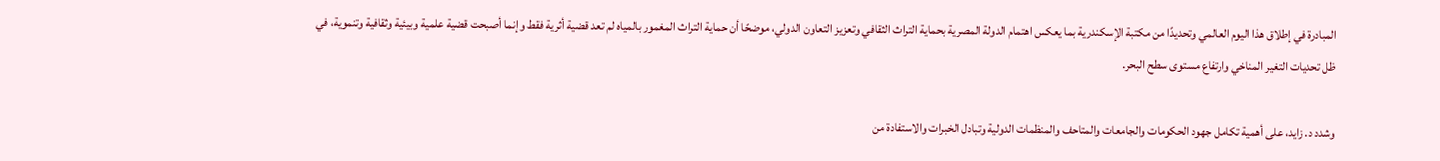المبادرة في إطلاق هذا اليوم العالمي وتحديدًا من مكتبة الإسكندرية بما يعكس اهتمام الدولة المصرية بحماية التراث الثقافي وتعزيز التعاون الدولي، موضحًا أن حماية التراث المغمور بالمياه لم تعد قضية أثرية فقط وإنما أصبحت قضية علمية وبيئية وثقافية وتنموية، في ظل تحديات التغير المناخي وارتفاع مستوى سطح البحر.

وشدد د. زايد، على أهمية تكامل جهود الحكومات والجامعات والمتاحف والمنظمات الدولية وتبادل الخبرات والاستفادة من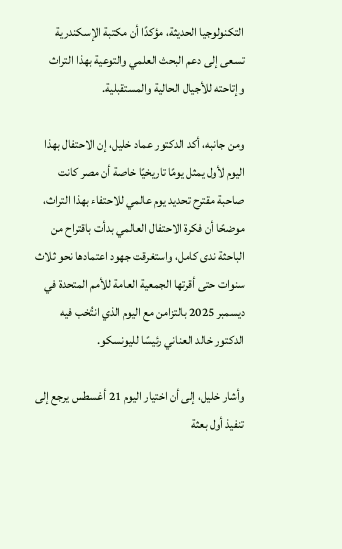التكنولوجيا الحديثة، مؤكدًا أن مكتبة الإسكندرية تسعى إلى دعم البحث العلمي والتوعية بهذا التراث وإتاحته للأجيال الحالية والمستقبلية.

ومن جانبه، أكد الدكتور عماد خليل، إن الاحتفال بهذا اليوم لأول يمثل يومًا تاريخيًا خاصة أن مصر كانت صاحبة مقترح تحديد يوم عالمي للاحتفاء بهذا التراث، موضحًا أن فكرة الاحتفال العالمي بدأت باقتراح من الباحثة ندى كامل، واستغرقت جهود اعتمادها نحو ثلاث سنوات حتى أقرتها الجمعية العامة للأمم المتحدة في ديسمبر 2025 بالتزامن مع اليوم الذي انتُخب فيه الدكتور خالد العناني رئيسًا لليونسكو.

وأشار خليل، إلى أن اختيار اليوم 21 أغسطس يرجع إلى تنفيذ أول بعثة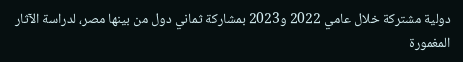دولية مشتركة خلال عامي 2022 و2023 بمشاركة ثماني دول من بينها مصر، لدراسة الآثار المغمورة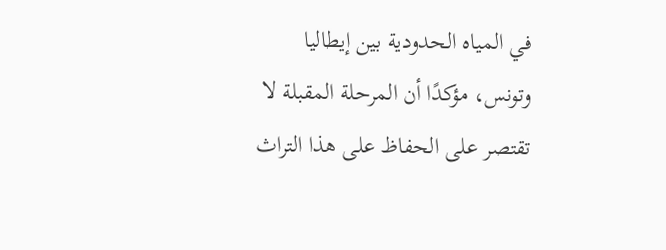في المياه الحدودية بين إيطاليا وتونس، مؤكدًا أن المرحلة المقبلة لا تقتصر على الحفاظ على هذا التراث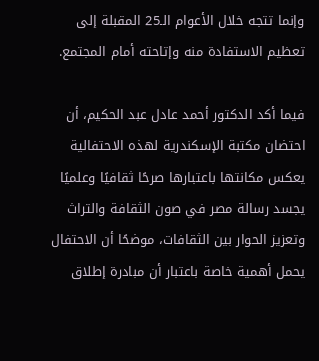وإنما تتجه خلال الأعوام الـ25 المقبلة إلى تعظيم الاستفادة منه وإتاحته أمام المجتمع.

فيما أكد الدكتور أحمد عادل عبد الحكيم، أن احتضان مكتبة الإسكندرية لهذه الاحتفالية يعكس مكانتها باعتبارها صرحًا ثقافيًا وعلميًا يجسد رسالة مصر في صون الثقافة والتراث وتعزيز الحوار بين الثقافات، موضحًا أن الاحتفال يحمل أهمية خاصة باعتبار أن مبادرة إطلاق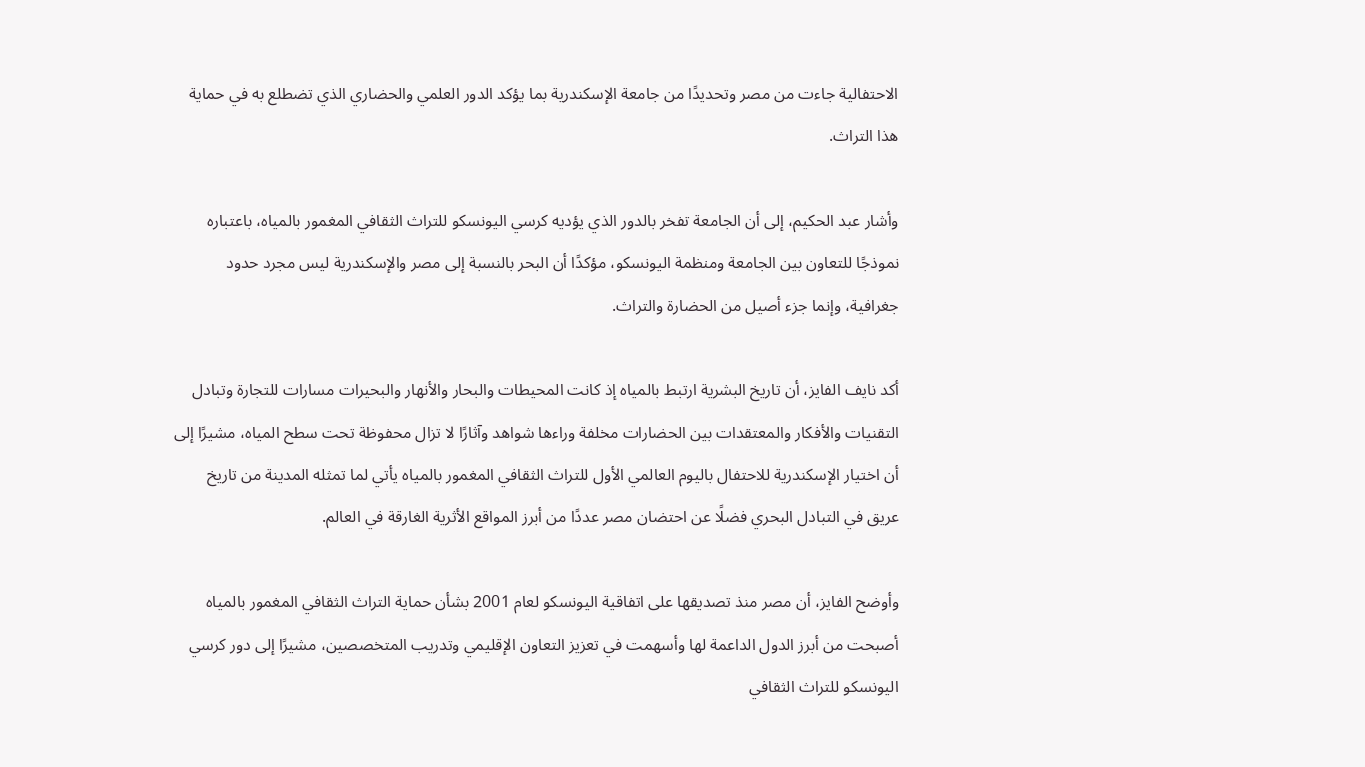الاحتفالية جاءت من مصر وتحديدًا من جامعة الإسكندرية بما يؤكد الدور العلمي والحضاري الذي تضطلع به في حماية هذا التراث.

وأشار عبد الحكيم، إلى أن الجامعة تفخر بالدور الذي يؤديه كرسي اليونسكو للتراث الثقافي المغمور بالمياه، باعتباره نموذجًا للتعاون بين الجامعة ومنظمة اليونسكو، مؤكدًا أن البحر بالنسبة إلى مصر والإسكندرية ليس مجرد حدود جغرافية، وإنما جزء أصيل من الحضارة والتراث.

أكد نايف الفايز، أن تاريخ البشرية ارتبط بالمياه إذ كانت المحيطات والبحار والأنهار والبحيرات مسارات للتجارة وتبادل التقنيات والأفكار والمعتقدات بين الحضارات مخلفة وراءها شواهد وآثارًا لا تزال محفوظة تحت سطح المياه، مشيرًا إلى أن اختيار الإسكندرية للاحتفال باليوم العالمي الأول للتراث الثقافي المغمور بالمياه يأتي لما تمثله المدينة من تاريخ عريق في التبادل البحري فضلًا عن احتضان مصر عددًا من أبرز المواقع الأثرية الغارقة في العالم.

وأوضح الفايز، أن مصر منذ تصديقها على اتفاقية اليونسكو لعام 2001 بشأن حماية التراث الثقافي المغمور بالمياه أصبحت من أبرز الدول الداعمة لها وأسهمت في تعزيز التعاون الإقليمي وتدريب المتخصصين، مشيرًا إلى دور كرسي اليونسكو للتراث الثقافي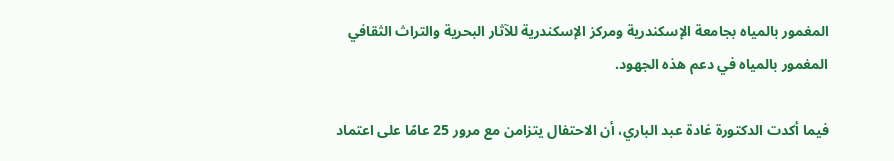المغمور بالمياه بجامعة الإسكندرية ومركز الإسكندرية للآثار البحرية والتراث الثقافي المغمور بالمياه في دعم هذه الجهود.

فيما أكدت الدكتورة غادة عبد الباري، أن الاحتفال يتزامن مع مرور 25 عامًا على اعتماد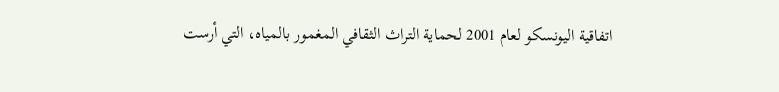اتفاقية اليونسكو لعام 2001 لحماية التراث الثقافي المغمور بالمياه، التي أرست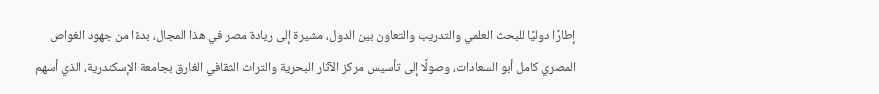إطارًا دوليًا للبحث العلمي والتدريب والتعاون بين الدول، مشيرة إلى ريادة مصر في هذا المجال، بدءًا من جهود الغواص المصري كامل أبو السعادات، وصولًا إلى تأسيس مركز الآثار البحرية والتراث الثقافي الغارق بجامعة الإسكندرية، الذي أسهم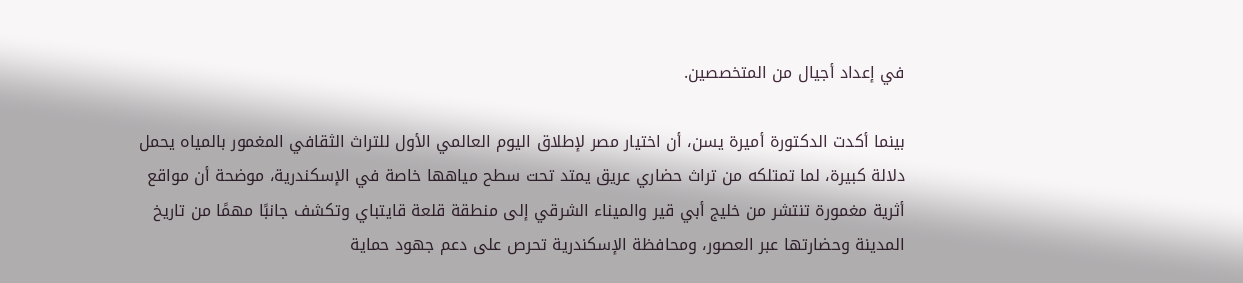في إعداد أجيال من المتخصصين.

بينما أكدت الدكتورة أميرة يسن، أن اختيار مصر لإطلاق اليوم العالمي الأول للتراث الثقافي المغمور بالمياه يحمل دلالة كبيرة، لما تمتلكه من تراث حضاري عريق يمتد تحت سطح مياهها خاصة في الإسكندرية، موضحة أن مواقع أثرية مغمورة تنتشر من خليج أبي قير والميناء الشرقي إلى منطقة قلعة قايتباي وتكشف جانبًا مهمًا من تاريخ المدينة وحضارتها عبر العصور، ومحافظة الإسكندرية تحرص على دعم جهود حماية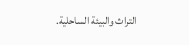التراث والبيئة الساحلية.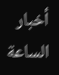أخبار الساعة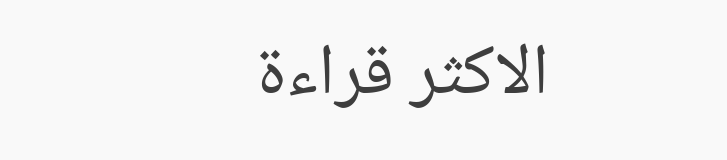الاكثر قراءة